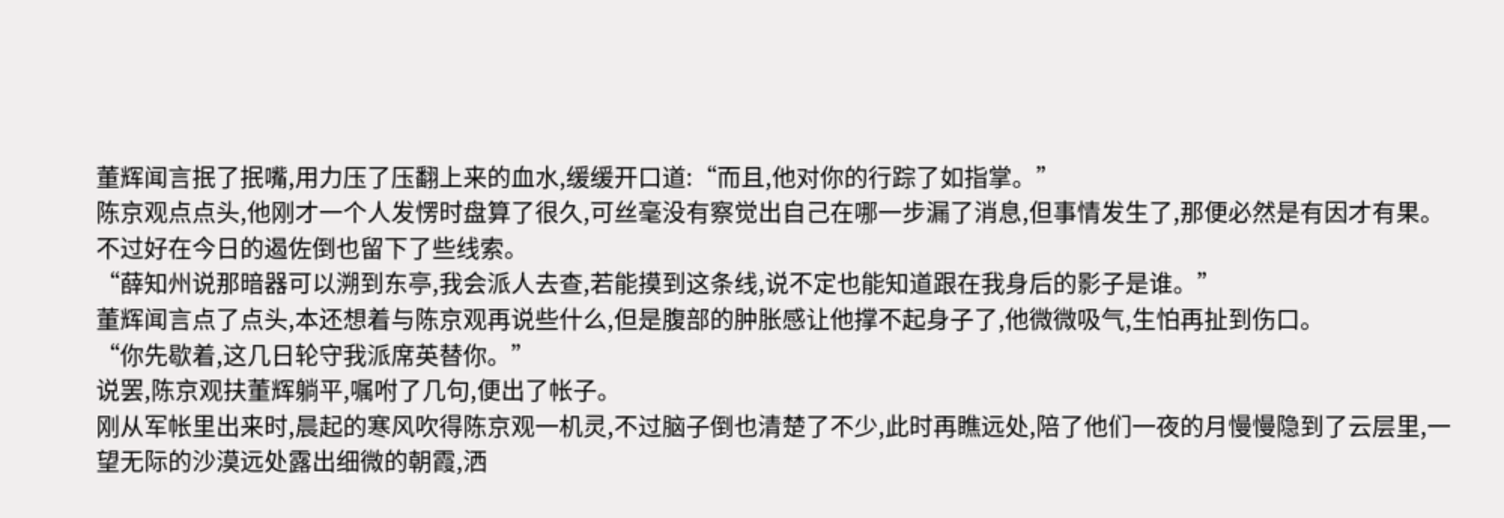董辉闻言抿了抿嘴,用力压了压翻上来的血水,缓缓开口道:“而且,他对你的行踪了如指掌。”
陈京观点点头,他刚才一个人发愣时盘算了很久,可丝毫没有察觉出自己在哪一步漏了消息,但事情发生了,那便必然是有因才有果。
不过好在今日的遏佐倒也留下了些线索。
“薛知州说那暗器可以溯到东亭,我会派人去查,若能摸到这条线,说不定也能知道跟在我身后的影子是谁。”
董辉闻言点了点头,本还想着与陈京观再说些什么,但是腹部的肿胀感让他撑不起身子了,他微微吸气,生怕再扯到伤口。
“你先歇着,这几日轮守我派席英替你。”
说罢,陈京观扶董辉躺平,嘱咐了几句,便出了帐子。
刚从军帐里出来时,晨起的寒风吹得陈京观一机灵,不过脑子倒也清楚了不少,此时再瞧远处,陪了他们一夜的月慢慢隐到了云层里,一望无际的沙漠远处露出细微的朝霞,洒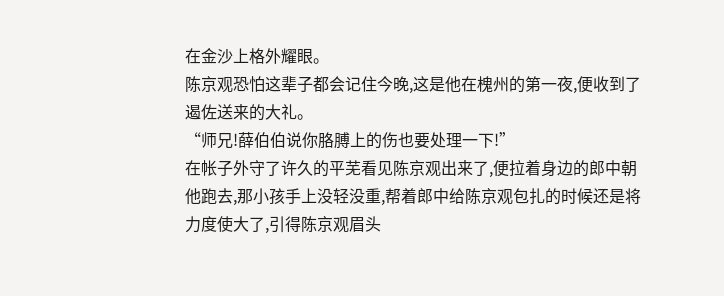在金沙上格外耀眼。
陈京观恐怕这辈子都会记住今晚,这是他在槐州的第一夜,便收到了遏佐送来的大礼。
“师兄!薛伯伯说你胳膊上的伤也要处理一下!”
在帐子外守了许久的平芜看见陈京观出来了,便拉着身边的郎中朝他跑去,那小孩手上没轻没重,帮着郎中给陈京观包扎的时候还是将力度使大了,引得陈京观眉头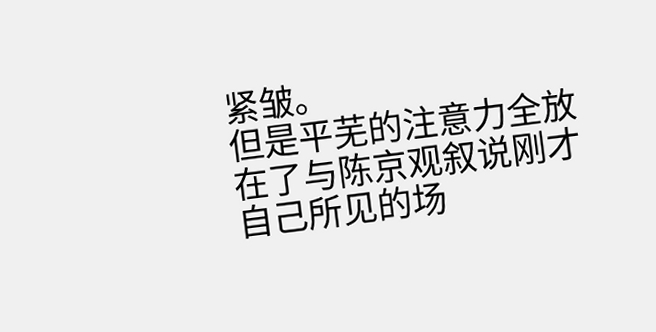紧皱。
但是平芜的注意力全放在了与陈京观叙说刚才自己所见的场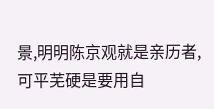景,明明陈京观就是亲历者,可平芜硬是要用自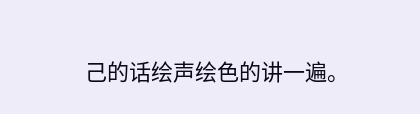己的话绘声绘色的讲一遍。